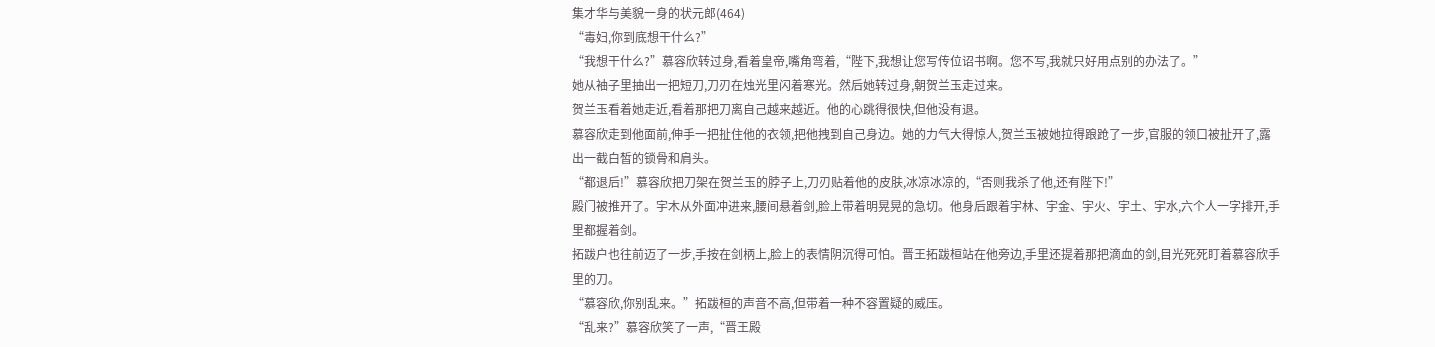集才华与美貌一身的状元郎(464)
“毒妇,你到底想干什么?”
“我想干什么?”慕容欣转过身,看着皇帝,嘴角弯着,“陛下,我想让您写传位诏书啊。您不写,我就只好用点别的办法了。”
她从袖子里抽出一把短刀,刀刃在烛光里闪着寒光。然后她转过身,朝贺兰玉走过来。
贺兰玉看着她走近,看着那把刀离自己越来越近。他的心跳得很快,但他没有退。
慕容欣走到他面前,伸手一把扯住他的衣领,把他拽到自己身边。她的力气大得惊人,贺兰玉被她拉得踉跄了一步,官服的领口被扯开了,露出一截白皙的锁骨和肩头。
“都退后!”慕容欣把刀架在贺兰玉的脖子上,刀刃贴着他的皮肤,冰凉冰凉的,“否则我杀了他,还有陛下!”
殿门被推开了。宇木从外面冲进来,腰间悬着剑,脸上带着明晃晃的急切。他身后跟着宇林、宇金、宇火、宇土、宇水,六个人一字排开,手里都握着剑。
拓跋户也往前迈了一步,手按在剑柄上,脸上的表情阴沉得可怕。晋王拓跋桓站在他旁边,手里还提着那把滴血的剑,目光死死盯着慕容欣手里的刀。
“慕容欣,你别乱来。”拓跋桓的声音不高,但带着一种不容置疑的威压。
“乱来?”慕容欣笑了一声,“晋王殿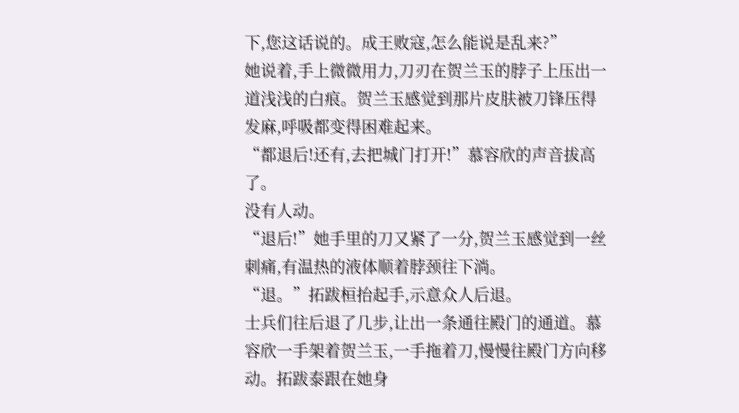下,您这话说的。成王败寇,怎么能说是乱来?”
她说着,手上微微用力,刀刃在贺兰玉的脖子上压出一道浅浅的白痕。贺兰玉感觉到那片皮肤被刀锋压得发麻,呼吸都变得困难起来。
“都退后!还有,去把城门打开!”慕容欣的声音拔高了。
没有人动。
“退后!”她手里的刀又紧了一分,贺兰玉感觉到一丝刺痛,有温热的液体顺着脖颈往下淌。
“退。”拓跋桓抬起手,示意众人后退。
士兵们往后退了几步,让出一条通往殿门的通道。慕容欣一手架着贺兰玉,一手拖着刀,慢慢往殿门方向移动。拓跋泰跟在她身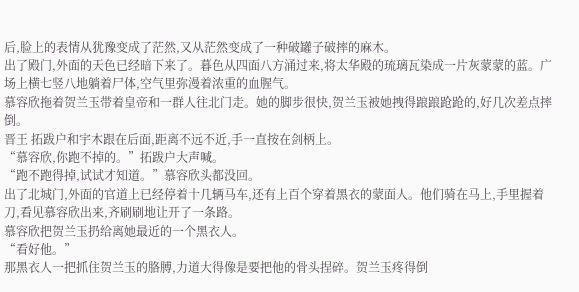后,脸上的表情从犹豫变成了茫然,又从茫然变成了一种破罐子破摔的麻木。
出了殿门,外面的天色已经暗下来了。暮色从四面八方涌过来,将太华殿的琉璃瓦染成一片灰蒙蒙的蓝。广场上横七竖八地躺着尸体,空气里弥漫着浓重的血腥气。
慕容欣拖着贺兰玉带着皇帝和一群人往北门走。她的脚步很快,贺兰玉被她拽得踉踉跄跄的,好几次差点摔倒。
晋王 拓跋户和宇木跟在后面,距离不远不近,手一直按在剑柄上。
“慕容欣,你跑不掉的。”拓跋户大声喊。
“跑不跑得掉,试试才知道。”慕容欣头都没回。
出了北城门,外面的官道上已经停着十几辆马车,还有上百个穿着黑衣的蒙面人。他们骑在马上,手里握着刀,看见慕容欣出来,齐刷刷地让开了一条路。
慕容欣把贺兰玉扔给离她最近的一个黑衣人。
“看好他。”
那黑衣人一把抓住贺兰玉的胳膊,力道大得像是要把他的骨头捏碎。贺兰玉疼得倒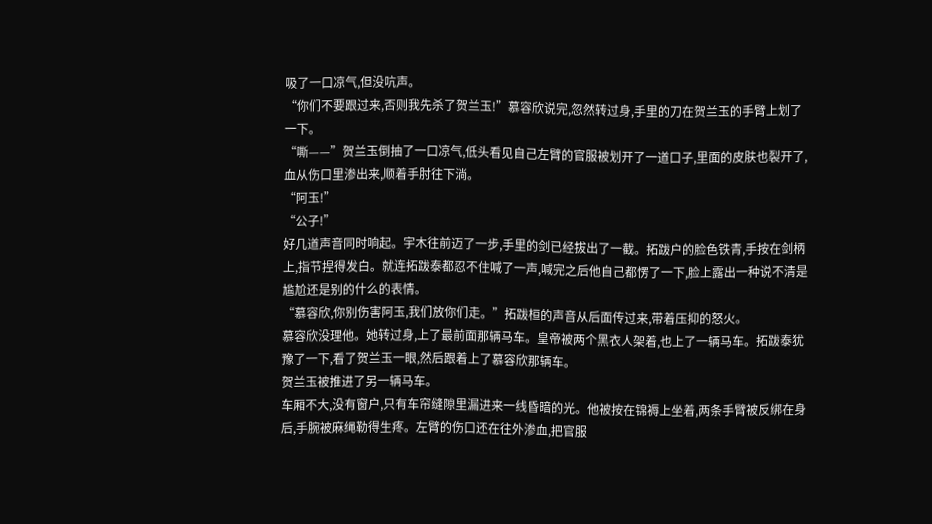吸了一口凉气,但没吭声。
“你们不要跟过来,否则我先杀了贺兰玉!”慕容欣说完,忽然转过身,手里的刀在贺兰玉的手臂上划了一下。
“嘶——”贺兰玉倒抽了一口凉气,低头看见自己左臂的官服被划开了一道口子,里面的皮肤也裂开了,血从伤口里渗出来,顺着手肘往下淌。
“阿玉!”
“公子!”
好几道声音同时响起。宇木往前迈了一步,手里的剑已经拔出了一截。拓跋户的脸色铁青,手按在剑柄上,指节捏得发白。就连拓跋泰都忍不住喊了一声,喊完之后他自己都愣了一下,脸上露出一种说不清是尴尬还是别的什么的表情。
“慕容欣,你别伤害阿玉,我们放你们走。”拓跋桓的声音从后面传过来,带着压抑的怒火。
慕容欣没理他。她转过身,上了最前面那辆马车。皇帝被两个黑衣人架着,也上了一辆马车。拓跋泰犹豫了一下,看了贺兰玉一眼,然后跟着上了慕容欣那辆车。
贺兰玉被推进了另一辆马车。
车厢不大,没有窗户,只有车帘缝隙里漏进来一线昏暗的光。他被按在锦褥上坐着,两条手臂被反绑在身后,手腕被麻绳勒得生疼。左臂的伤口还在往外渗血,把官服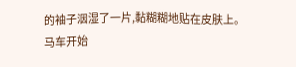的袖子洇湿了一片,黏糊糊地贴在皮肤上。
马车开始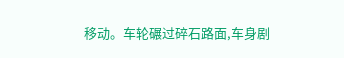移动。车轮碾过碎石路面,车身剧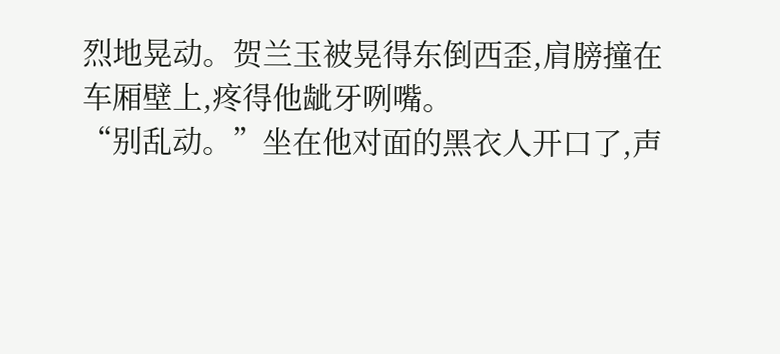烈地晃动。贺兰玉被晃得东倒西歪,肩膀撞在车厢壁上,疼得他龇牙咧嘴。
“别乱动。”坐在他对面的黑衣人开口了,声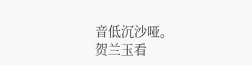音低沉沙哑。
贺兰玉看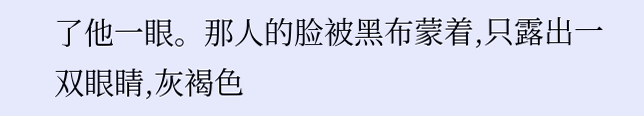了他一眼。那人的脸被黑布蒙着,只露出一双眼睛,灰褐色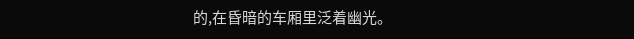的,在昏暗的车厢里泛着幽光。